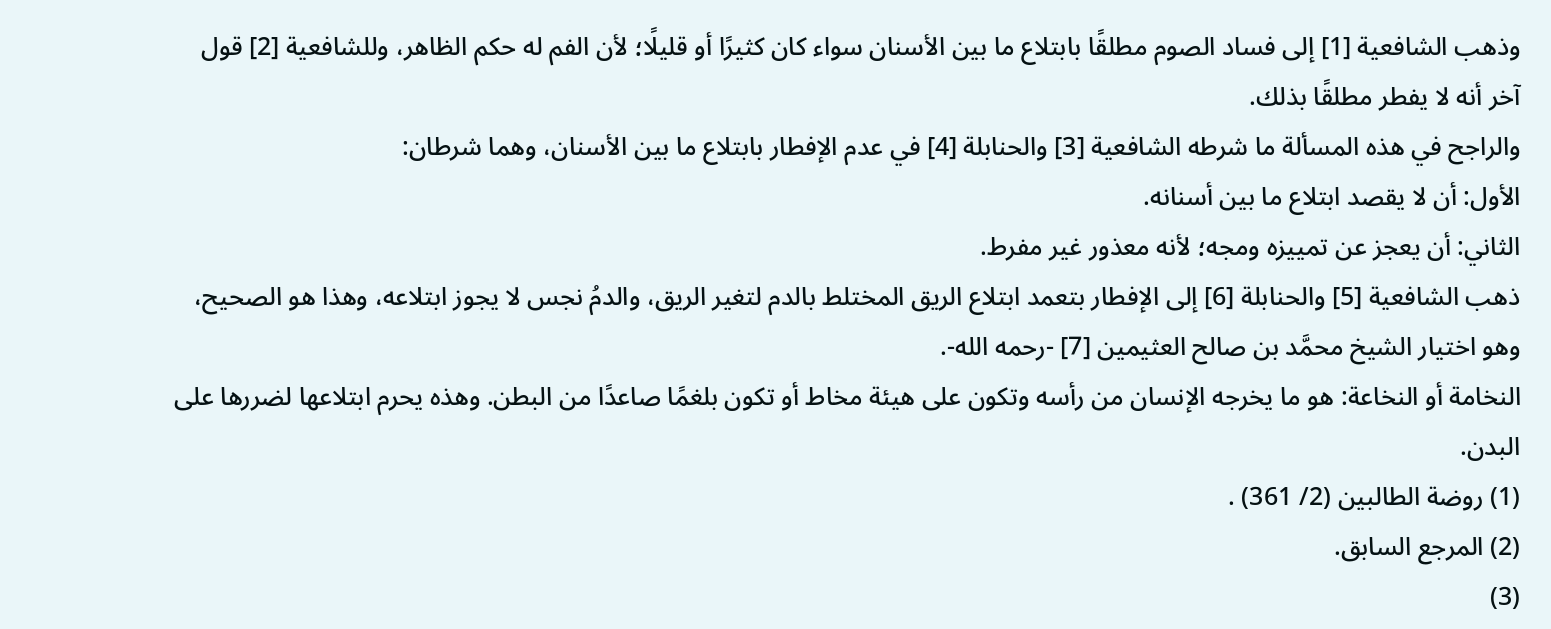وذهب الشافعية [1] إلى فساد الصوم مطلقًا بابتلاع ما بين الأسنان سواء كان كثيرًا أو قليلًا؛ لأن الفم له حكم الظاهر، وللشافعية [2] قول آخر أنه لا يفطر مطلقًا بذلك.
والراجح في هذه المسألة ما شرطه الشافعية [3] والحنابلة [4] في عدم الإفطار بابتلاع ما بين الأسنان، وهما شرطان:
الأول: أن لا يقصد ابتلاع ما بين أسنانه.
الثاني: أن يعجز عن تمييزه ومجه؛ لأنه معذور غير مفرط.
ذهب الشافعية [5] والحنابلة [6] إلى الإفطار بتعمد ابتلاع الريق المختلط بالدم لتغير الريق، والدمُ نجس لا يجوز ابتلاعه، وهذا هو الصحيح، وهو اختيار الشيخ محمَّد بن صالح العثيمين [7] -رحمه الله-.
النخامة أو النخاعة: هو ما يخرجه الإنسان من رأسه وتكون على هيئة مخاط أو تكون بلغمًا صاعدًا من البطن. وهذه يحرم ابتلاعها لضررها على البدن.
(1) روضة الطالبين (2/ 361) .
(2) المرجع السابق.
(3)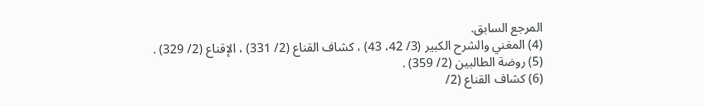المرجع السابق.
(4) المغني والشرح الكبير (3/ 42، 43) ، كشاف القناع (2/ 331) ، الإقناع (2/ 329) .
(5) روضة الطالبين (2/ 359) .
(6) كشاف القناع (2/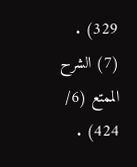329) .
(7) الشرح الممتع (6/ 424) .